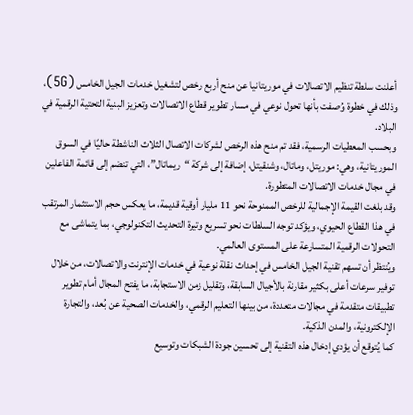أعلنت سلطة تنظيم الاتصالات في موريتانيا عن منح أربع رخص لتشغيل خدمات الجيل الخامس (5G)، وذلك في خطوة وُصفت بأنها تحول نوعي في مسار تطوير قطاع الاتصالات وتعزيز البنية التحتية الرقمية في البلاد.
وبحسب المعطيات الرسمية، فقد تم منح هذه الرخص لشركات الاتصال الثلاث الناشطة حاليًا في السوق الموريتانية، وهي: موريتل، وماتال، وشنقيتل، إضافة إلى شركة “ريماتال”، التي تنضم إلى قائمة الفاعلين في مجال خدمات الاتصالات المتطورة.
وقد بلغت القيمة الإجمالية للرخص الممنوحة نحو 11 مليار أوقية قديمة، ما يعكس حجم الاستثمار المرتقب في هذا القطاع الحيوي، ويؤكد توجه السلطات نحو تسريع وتيرة التحديث التكنولوجي، بما يتماشى مع التحولات الرقمية المتسارعة على المستوى العالمي.
ويُنتظر أن تسهم تقنية الجيل الخامس في إحداث نقلة نوعية في خدمات الإنترنت والاتصالات، من خلال توفير سرعات أعلى بكثير مقارنة بالأجيال السابقة، وتقليل زمن الاستجابة، ما يفتح المجال أمام تطوير تطبيقات متقدمة في مجالات متعددة، من بينها التعليم الرقمي، والخدمات الصحية عن بُعد، والتجارة الإلكترونية، والمدن الذكية.
كما يُتوقع أن يؤدي إدخال هذه التقنية إلى تحسين جودة الشبكات وتوسيع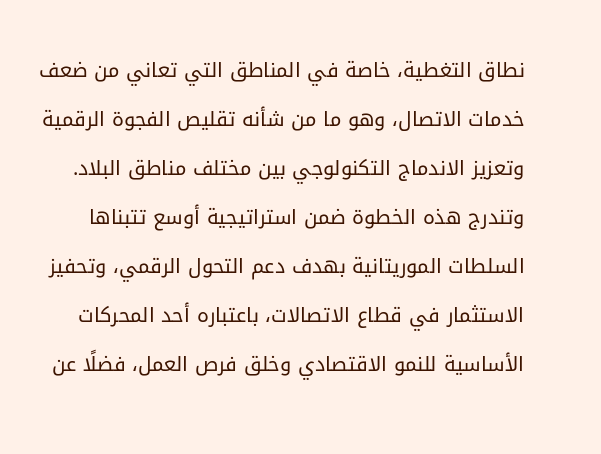نطاق التغطية، خاصة في المناطق التي تعاني من ضعف خدمات الاتصال، وهو ما من شأنه تقليص الفجوة الرقمية وتعزيز الاندماج التكنولوجي بين مختلف مناطق البلاد.
وتندرج هذه الخطوة ضمن استراتيجية أوسع تتبناها السلطات الموريتانية بهدف دعم التحول الرقمي، وتحفيز الاستثمار في قطاع الاتصالات، باعتباره أحد المحركات الأساسية للنمو الاقتصادي وخلق فرص العمل، فضلًا عن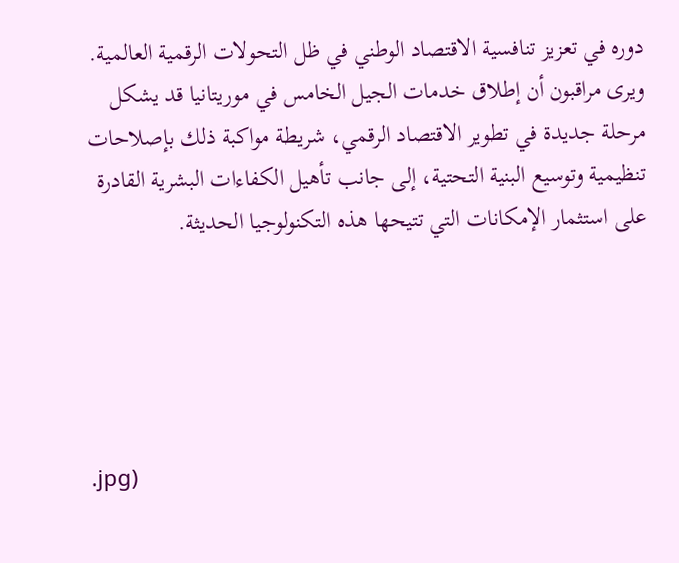دوره في تعزيز تنافسية الاقتصاد الوطني في ظل التحولات الرقمية العالمية.
ويرى مراقبون أن إطلاق خدمات الجيل الخامس في موريتانيا قد يشكل مرحلة جديدة في تطوير الاقتصاد الرقمي، شريطة مواكبة ذلك بإصلاحات تنظيمية وتوسيع البنية التحتية، إلى جانب تأهيل الكفاءات البشرية القادرة على استثمار الإمكانات التي تتيحها هذه التكنولوجيا الحديثة.





.jpg)